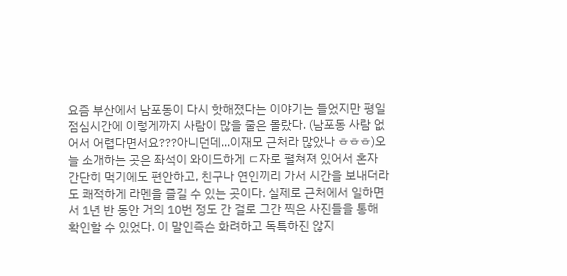요즘 부산에서 남포동이 다시 핫해졌다는 이야기는 들었지만 평일 점심시간에 이렇게까지 사람이 많을 줄은 몰랐다. (남포동 사람 없어서 어렵다면서요???아니던데...이재모 근처라 많았나 ㅎㅎㅎ)오늘 소개하는 곳은 좌석이 와이드하게 ㄷ자로 펼쳐져 있어서 혼자 간단히 먹기에도 편안하고, 친구나 연인끼리 가서 시간을 보내더라도 쾌적하게 라멘을 즐길 수 있는 곳이다. 실제로 근처에서 일하면서 1년 반 동안 거의 10번 정도 간 걸로 그간 찍은 사진들을 통해 확인할 수 있었다. 이 말인즉슨 화려하고 독특하진 않지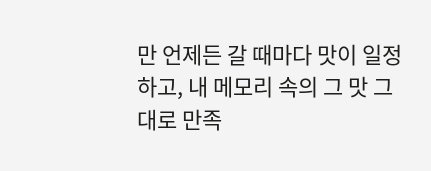만 언제든 갈 때마다 맛이 일정하고, 내 메모리 속의 그 맛 그대로 만족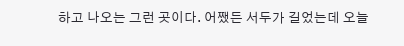하고 나오는 그런 곳이다. 어쨌든 서두가 길었는데 오늘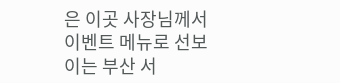은 이곳 사장님께서 이벤트 메뉴로 선보이는 부산 서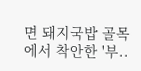면 돼지국밥 골목에서 착안한 '부..